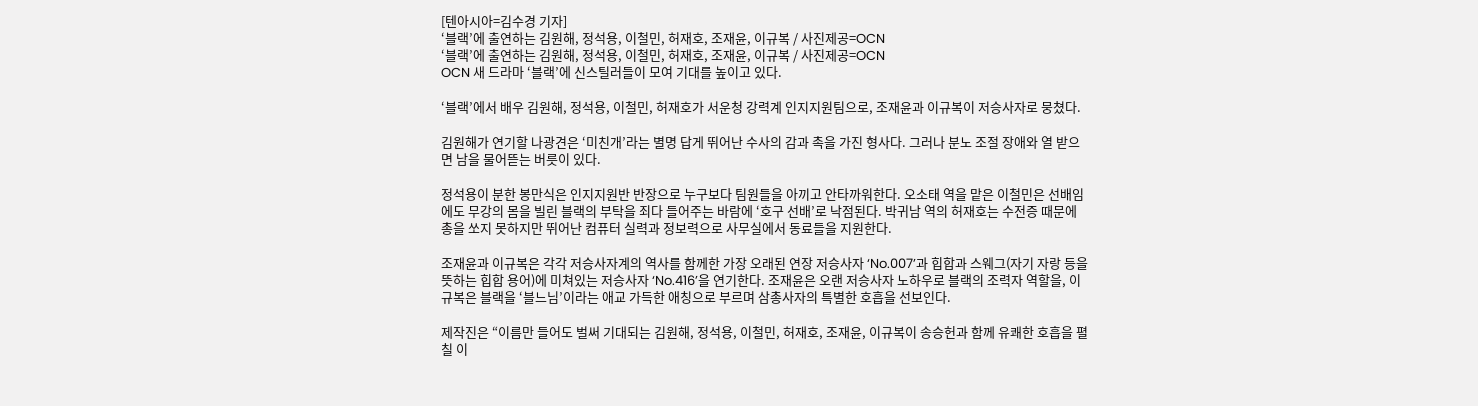[텐아시아=김수경 기자]
‘블랙’에 출연하는 김원해, 정석용, 이철민, 허재호, 조재윤, 이규복 / 사진제공=OCN
‘블랙’에 출연하는 김원해, 정석용, 이철민, 허재호, 조재윤, 이규복 / 사진제공=OCN
OCN 새 드라마 ‘블랙’에 신스틸러들이 모여 기대를 높이고 있다.

‘블랙’에서 배우 김원해, 정석용, 이철민, 허재호가 서운청 강력계 인지지원팀으로, 조재윤과 이규복이 저승사자로 뭉쳤다.

김원해가 연기할 나광견은 ‘미친개’라는 별명 답게 뛰어난 수사의 감과 촉을 가진 형사다. 그러나 분노 조절 장애와 열 받으면 남을 물어뜯는 버릇이 있다.

정석용이 분한 봉만식은 인지지원반 반장으로 누구보다 팀원들을 아끼고 안타까워한다. 오소태 역을 맡은 이철민은 선배임에도 무강의 몸을 빌린 블랙의 부탁을 죄다 들어주는 바람에 ‘호구 선배’로 낙점된다. 박귀남 역의 허재호는 수전증 때문에 총을 쏘지 못하지만 뛰어난 컴퓨터 실력과 정보력으로 사무실에서 동료들을 지원한다.

조재윤과 이규복은 각각 저승사자계의 역사를 함께한 가장 오래된 연장 저승사자 ‘No.007’과 힙합과 스웨그(자기 자랑 등을 뜻하는 힙합 용어)에 미쳐있는 저승사자 ‘No.416’을 연기한다. 조재윤은 오랜 저승사자 노하우로 블랙의 조력자 역할을, 이규복은 블랙을 ‘블느님’이라는 애교 가득한 애칭으로 부르며 삼총사자의 특별한 호흡을 선보인다.

제작진은 “이름만 들어도 벌써 기대되는 김원해, 정석용, 이철민, 허재호, 조재윤, 이규복이 송승헌과 함께 유쾌한 호흡을 펼칠 이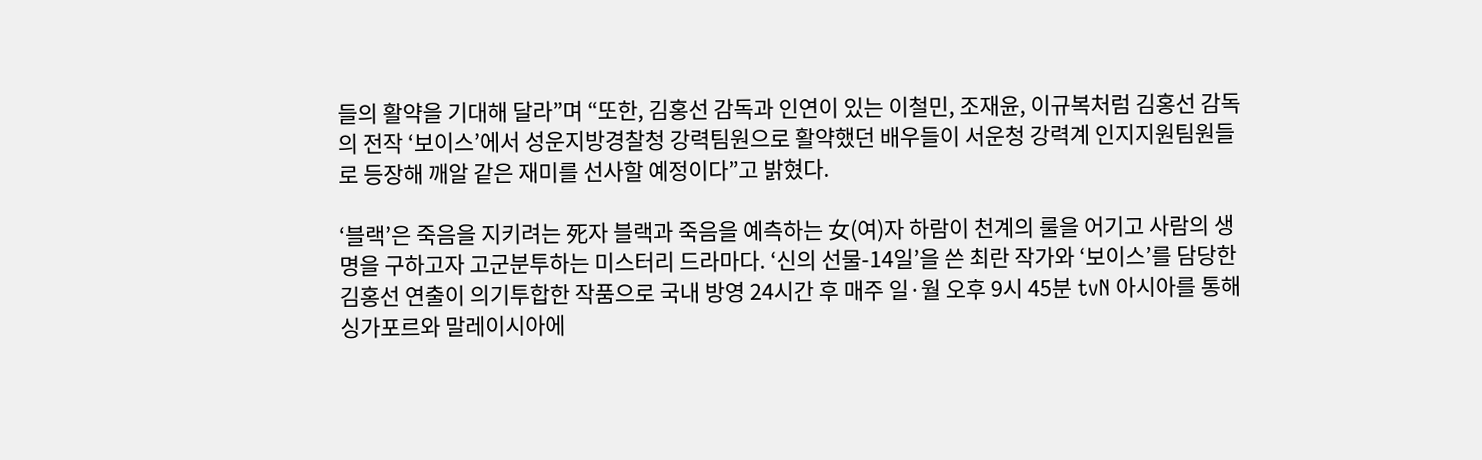들의 활약을 기대해 달라”며 “또한, 김홍선 감독과 인연이 있는 이철민, 조재윤, 이규복처럼 김홍선 감독의 전작 ‘보이스’에서 성운지방경찰청 강력팀원으로 활약했던 배우들이 서운청 강력계 인지지원팀원들로 등장해 깨알 같은 재미를 선사할 예정이다”고 밝혔다.

‘블랙’은 죽음을 지키려는 死자 블랙과 죽음을 예측하는 女(여)자 하람이 천계의 룰을 어기고 사람의 생명을 구하고자 고군분투하는 미스터리 드라마다. ‘신의 선물-14일’을 쓴 최란 작가와 ‘보이스’를 담당한 김홍선 연출이 의기투합한 작품으로 국내 방영 24시간 후 매주 일·월 오후 9시 45분 tvN 아시아를 통해 싱가포르와 말레이시아에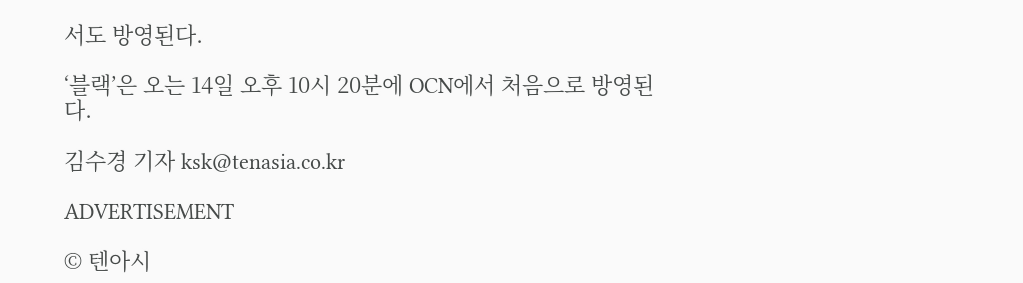서도 방영된다.

‘블랙’은 오는 14일 오후 10시 20분에 OCN에서 처음으로 방영된다.

김수경 기자 ksk@tenasia.co.kr

ADVERTISEMENT

© 텐아시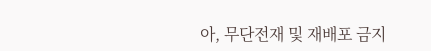아, 무단전재 및 재배포 금지